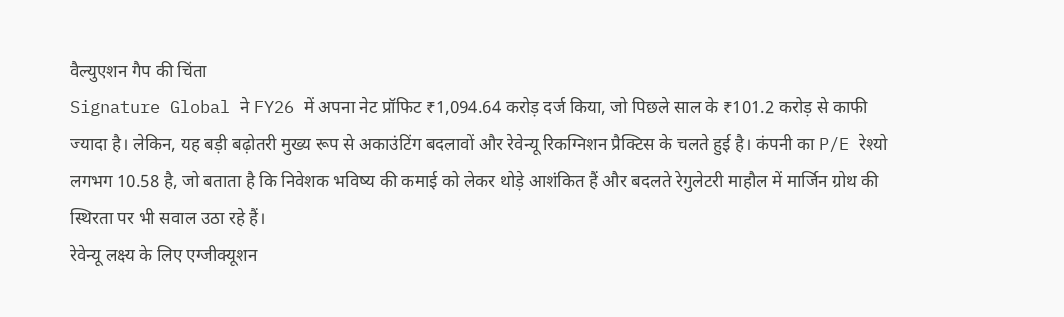वैल्युएशन गैप की चिंता
Signature Global ने FY26 में अपना नेट प्रॉफिट ₹1,094.64 करोड़ दर्ज किया, जो पिछले साल के ₹101.2 करोड़ से काफी ज्यादा है। लेकिन, यह बड़ी बढ़ोतरी मुख्य रूप से अकाउंटिंग बदलावों और रेवेन्यू रिकग्निशन प्रैक्टिस के चलते हुई है। कंपनी का P/E रेश्यो लगभग 10.58 है, जो बताता है कि निवेशक भविष्य की कमाई को लेकर थोड़े आशंकित हैं और बदलते रेगुलेटरी माहौल में मार्जिन ग्रोथ की स्थिरता पर भी सवाल उठा रहे हैं।
रेवेन्यू लक्ष्य के लिए एग्जीक्यूशन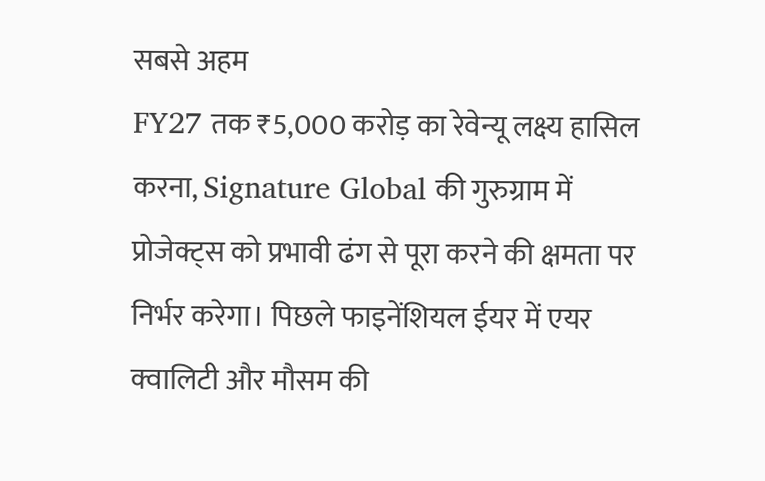सबसे अहम
FY27 तक ₹5,000 करोड़ का रेवेन्यू लक्ष्य हासिल करना, Signature Global की गुरुग्राम में प्रोजेक्ट्स को प्रभावी ढंग से पूरा करने की क्षमता पर निर्भर करेगा। पिछले फाइनेंशियल ईयर में एयर क्वालिटी और मौसम की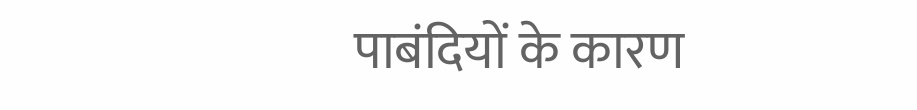पाबंदियों के कारण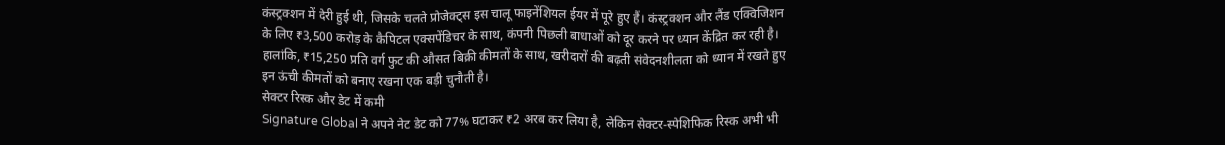कंस्ट्रक्शन में देरी हुई थी, जिसके चलते प्रोजेक्ट्स इस चालू फाइनेंशियल ईयर में पूरे हुए हैं। कंस्ट्रक्शन और लैंड एक्विजिशन के लिए ₹3,500 करोड़ के कैपिटल एक्सपेंडिचर के साथ, कंपनी पिछली बाधाओं को दूर करने पर ध्यान केंद्रित कर रही है। हालांकि, ₹15,250 प्रति वर्ग फुट की औसत बिक्री कीमतों के साथ, खरीदारों की बढ़ती संवेदनशीलता को ध्यान में रखते हुए इन ऊंची कीमतों को बनाए रखना एक बड़ी चुनौती है।
सेक्टर रिस्क और डेट में कमी
Signature Global ने अपने नेट डेट को 77% घटाकर ₹2 अरब कर लिया है, लेकिन सेक्टर-स्पेशिफिक रिस्क अभी भी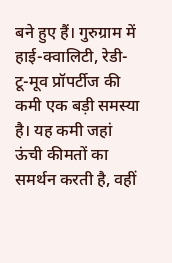बने हुए हैं। गुरुग्राम में हाई-क्वालिटी, रेडी-टू-मूव प्रॉपर्टीज की कमी एक बड़ी समस्या है। यह कमी जहां ऊंची कीमतों का समर्थन करती है, वहीं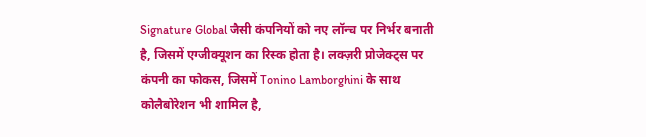Signature Global जैसी कंपनियों को नए लॉन्च पर निर्भर बनाती है, जिसमें एग्जीक्यूशन का रिस्क होता है। लक्ज़री प्रोजेक्ट्स पर कंपनी का फोकस, जिसमें Tonino Lamborghini के साथ कोलैबोरेशन भी शामिल है,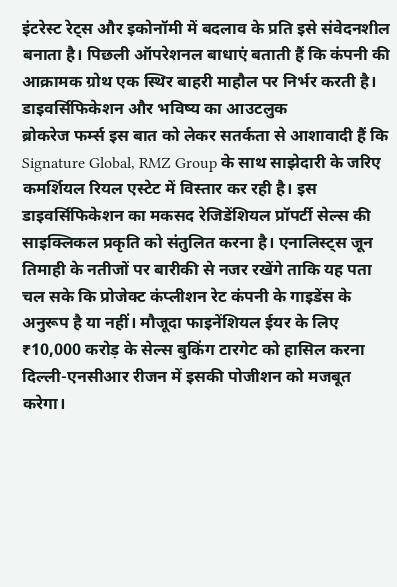इंटरेस्ट रेट्स और इकोनॉमी में बदलाव के प्रति इसे संवेदनशील बनाता है। पिछली ऑपरेशनल बाधाएं बताती हैं कि कंपनी की आक्रामक ग्रोथ एक स्थिर बाहरी माहौल पर निर्भर करती है।
डाइवर्सिफिकेशन और भविष्य का आउटलुक
ब्रोकरेज फर्म्स इस बात को लेकर सतर्कता से आशावादी हैं कि Signature Global, RMZ Group के साथ साझेदारी के जरिए कमर्शियल रियल एस्टेट में विस्तार कर रही है। इस डाइवर्सिफिकेशन का मकसद रेजिडेंशियल प्रॉपर्टी सेल्स की साइक्लिकल प्रकृति को संतुलित करना है। एनालिस्ट्स जून तिमाही के नतीजों पर बारीकी से नजर रखेंगे ताकि यह पता चल सके कि प्रोजेक्ट कंप्लीशन रेट कंपनी के गाइडेंस के अनुरूप है या नहीं। मौजूदा फाइनेंशियल ईयर के लिए ₹10,000 करोड़ के सेल्स बुकिंग टारगेट को हासिल करना दिल्ली-एनसीआर रीजन में इसकी पोजीशन को मजबूत करेगा।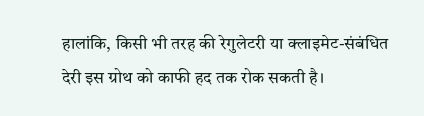हालांकि, किसी भी तरह की रेगुलेटरी या क्लाइमेट-संबंधित देरी इस ग्रोथ को काफी हद तक रोक सकती है।